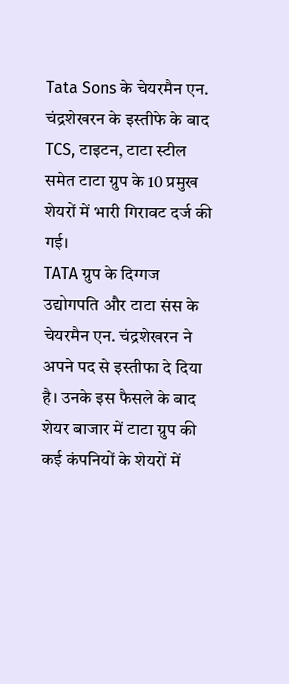Tata Sons के चेयरमैन एन. चंद्रशेखरन के इस्तीफे के बाद TCS, टाइटन, टाटा स्टील समेत टाटा ग्रुप के 10 प्रमुख शेयरों में भारी गिरावट दर्ज की गई।
TATA ग्रुप के दिग्गज उद्योगपति और टाटा संस के चेयरमैन एन. चंद्रशेखरन ने अपने पद से इस्तीफा दे दिया है। उनके इस फैसले के बाद शेयर बाजार में टाटा ग्रुप की कई कंपनियों के शेयरों में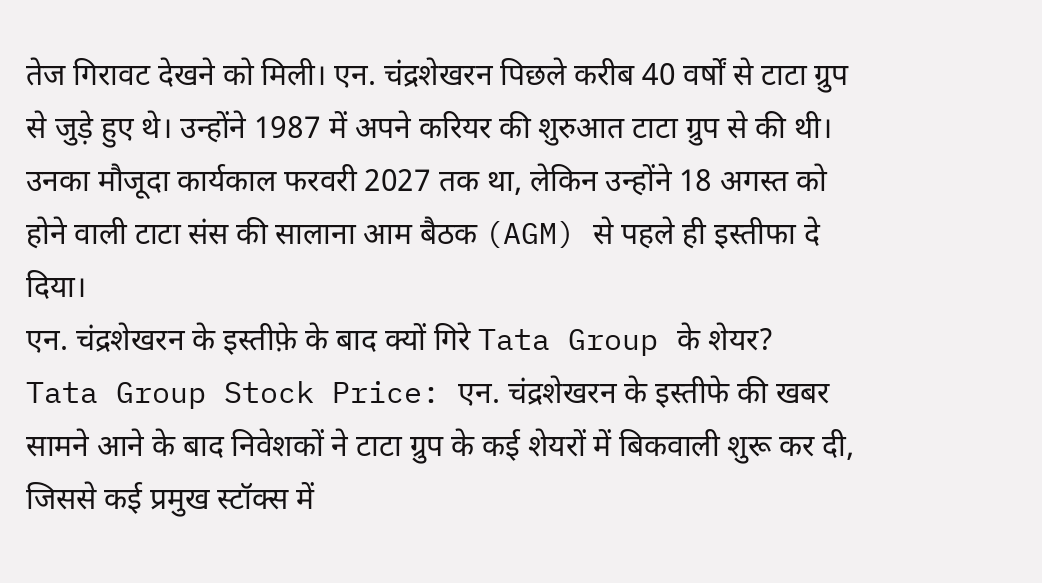तेज गिरावट देखने को मिली। एन. चंद्रशेखरन पिछले करीब 40 वर्षों से टाटा ग्रुप से जुड़े हुए थे। उन्होंने 1987 में अपने करियर की शुरुआत टाटा ग्रुप से की थी। उनका मौजूदा कार्यकाल फरवरी 2027 तक था, लेकिन उन्होंने 18 अगस्त को होने वाली टाटा संस की सालाना आम बैठक (AGM) से पहले ही इस्तीफा दे दिया।
एन. चंद्रशेखरन के इस्तीफ़े के बाद क्यों गिरे Tata Group के शेयर?
Tata Group Stock Price: एन. चंद्रशेखरन के इस्तीफे की खबर सामने आने के बाद निवेशकों ने टाटा ग्रुप के कई शेयरों में बिकवाली शुरू कर दी, जिससे कई प्रमुख स्टॉक्स में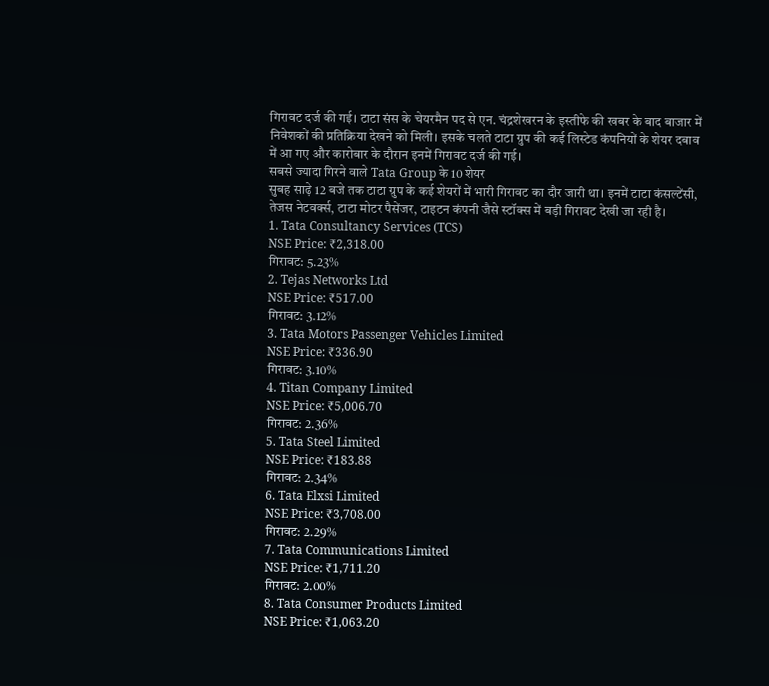गिरावट दर्ज की गई। टाटा संस के चेयरमैन पद से एन. चंद्रशेखरन के इस्तीफे की खबर के बाद बाजार में निवेशकों की प्रतिक्रिया देखने को मिली। इसके चलते टाटा ग्रुप की कई लिस्टेड कंपनियों के शेयर दबाव में आ गए और कारोबार के दौरान इनमें गिरावट दर्ज की गई।
सबसे ज्यादा गिरने वाले Tata Group के 10 शेयर
सुबह साढ़े 12 बजे तक टाटा ग्रुप के कई शेयरों में भारी गिरावट का दौर जारी था। इनमें टाटा कंसल्टेंसी, तेजस नेटवर्क्स, टाटा मोटर पैसेंजर, टाइटन कंपनी जैसे स्टॉक्स में बड़ी गिरावट देखी जा रही है।
1. Tata Consultancy Services (TCS)
NSE Price: ₹2,318.00
गिरावट: 5.23%
2. Tejas Networks Ltd
NSE Price: ₹517.00
गिरावट: 3.12%
3. Tata Motors Passenger Vehicles Limited
NSE Price: ₹336.90
गिरावट: 3.10%
4. Titan Company Limited
NSE Price: ₹5,006.70
गिरावट: 2.36%
5. Tata Steel Limited
NSE Price: ₹183.88
गिरावट: 2.34%
6. Tata Elxsi Limited
NSE Price: ₹3,708.00
गिरावट: 2.29%
7. Tata Communications Limited
NSE Price: ₹1,711.20
गिरावट: 2.00%
8. Tata Consumer Products Limited
NSE Price: ₹1,063.20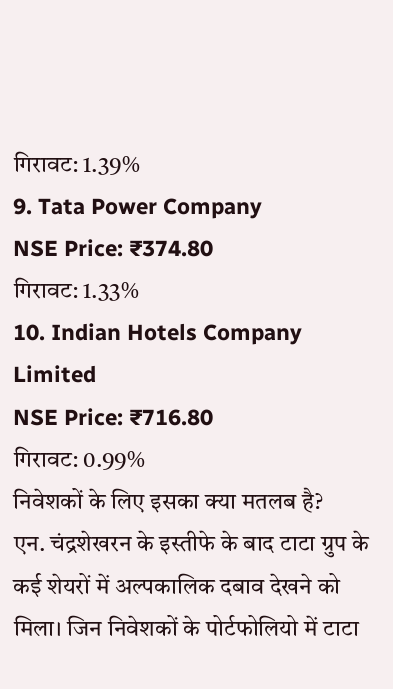गिरावट: 1.39%
9. Tata Power Company
NSE Price: ₹374.80
गिरावट: 1.33%
10. Indian Hotels Company Limited
NSE Price: ₹716.80
गिरावट: 0.99%
निवेशकों के लिए इसका क्या मतलब है?
एन. चंद्रशेखरन के इस्तीफे के बाद टाटा ग्रुप के कई शेयरों में अल्पकालिक दबाव देखने को मिला। जिन निवेशकों के पोर्टफोलियो में टाटा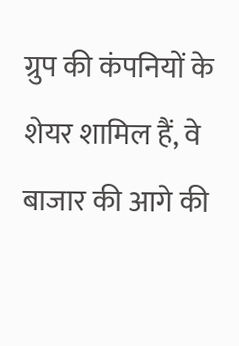ग्रुप की कंपनियों के शेयर शामिल हैं, वे बाजार की आगे की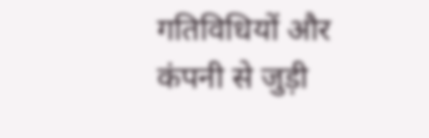गतिविधियों और कंपनी से जुड़ी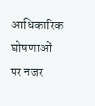आधिकारिक घोषणाओं पर नजर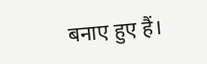बनाए हुए हैं।